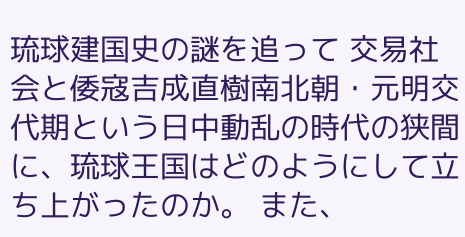琉球建国史の謎を追って 交易社会と倭寇吉成直樹南北朝・元明交代期という日中動乱の時代の狭間に、琉球王国はどのようにして立ち上がったのか。 また、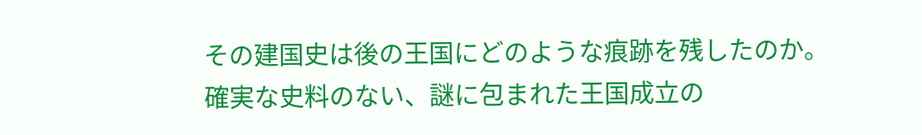その建国史は後の王国にどのような痕跡を残したのか。 確実な史料のない、謎に包まれた王国成立の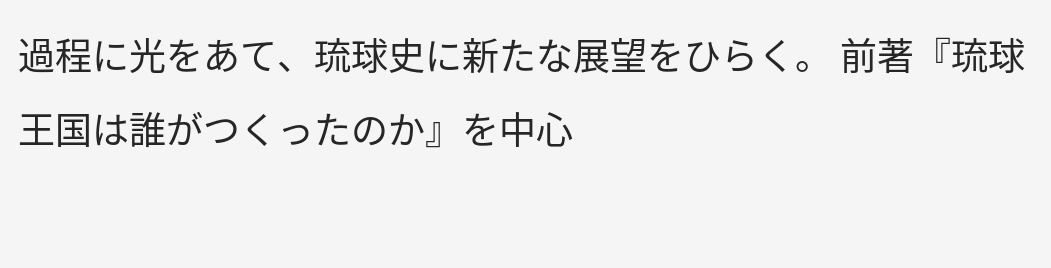過程に光をあて、琉球史に新たな展望をひらく。 前著『琉球王国は誰がつくったのか』を中心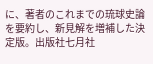に、著者のこれまでの琉球史論を要約し、新見解を増補した決定版。出版社七月社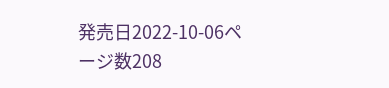発売日2022-10-06ページ数208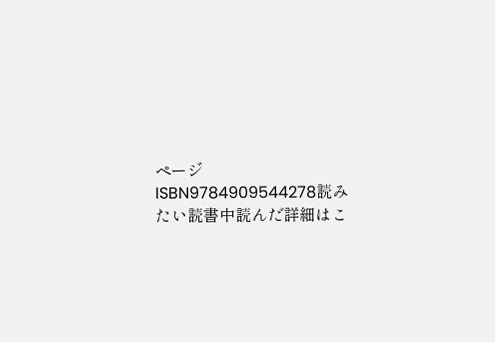ページISBN9784909544278読みたい読書中読んだ詳細はこ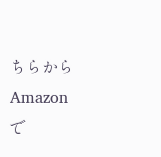ちらからAmazonで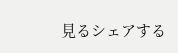見るシェアする